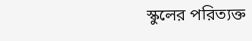স্কুলের পরিত্যক্ত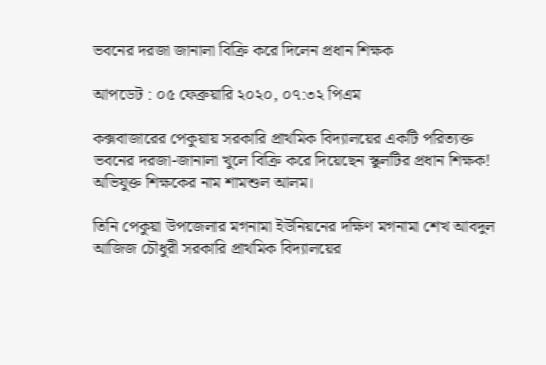ভবনের দরজা জানালা বিক্রি করে দিলেন প্রধান শিক্ষক

আপডেট : ০৫ ফেব্রুয়ারি ২০২০, ০৭:৩২ পিএম

কক্সবাজারের পেকুয়ায় সরকারি প্রাথমিক বিদ্যালয়ের একটি পরিত্যক্ত ভবনের দরজা-জানালা খুলে বিক্রি করে দিয়েছেন স্কুলটির প্রধান শিক্ষক! অভিযুক্ত শিক্ষকের নাম শামশুল আলম।

তিনি পেকুয়া উপজেলার মগনামা ইউনিয়নের দক্ষিণ মগনামা শেখ আবদুল আজিজ চৌধুরী সরকারি প্রাথমিক বিদ্যালয়ের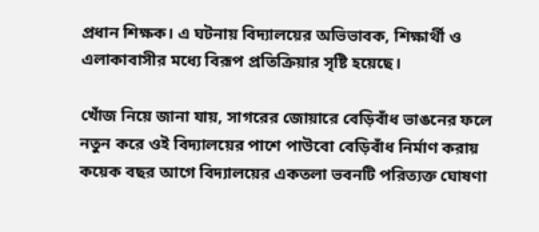প্রধান শিক্ষক। এ ঘটনায় বিদ্যালয়ের অভিভাবক, শিক্ষার্থী ও এলাকাবাসীর মধ্যে বিরূপ প্রতিক্রিয়ার সৃষ্টি হয়েছে।

খোঁজ নিয়ে জানা যায়, সাগরের জোয়ারে বেড়িবাঁধ ভাঙনের ফলে নতুন করে ওই বিদ্যালয়ের পাশে পাউবো বেড়িবাঁধ নির্মাণ করায় কয়েক বছর আগে বিদ্যালয়ের একতলা ভবনটি পরিত্যক্ত ঘোষণা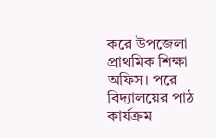করে উপজেলা প্রাথমিক শিক্ষা অফিস। পরে বিদ্যালয়ের পাঠ কার্যক্রম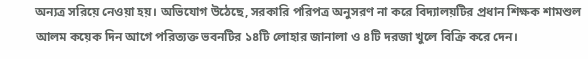অন্যত্র সরিয়ে নেওয়া হয়। অভিযোগ উঠেছে, সরকারি পরিপত্র অনুসরণ না করে বিদ্যালয়টির প্রধান শিক্ষক শামশুল আলম কয়েক দিন আগে পরিত্যক্ত ভবনটির ১৪টি লোহার জানালা ও ৪টি দরজা খুলে বিক্রি করে দেন।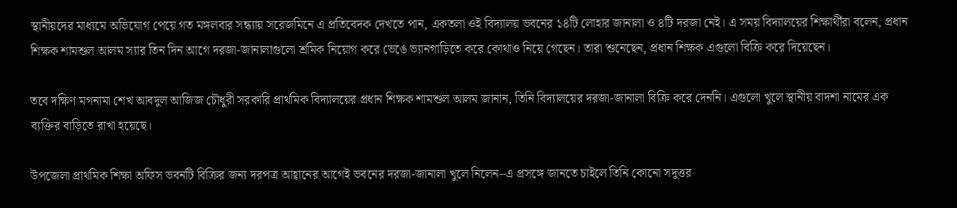স্থানীয়দের মাধ্যমে অভিযোগ পেয়ে গত মঙ্গলবার সন্ধ্যায় সরেজমিনে এ প্রতিবেদক দেখতে পান, একতলা ওই বিদ্যালয় ভবনের ১৪টি লোহার জানালা ও ৪টি দরজা নেই। এ সময় বিদ্যালয়ের শিক্ষার্থীরা বলেন, প্রধান শিক্ষক শামশুল আলম স্যার তিন দিন আগে দরজা-জানালাগুলো শ্রমিক নিয়োগ করে ভেঙে ভ্যানগাড়িতে করে কোথাও নিয়ে গেছেন। তারা শুনেছেন, প্রধান শিক্ষক এগুলো বিক্রি করে দিয়েছেন।

তবে দক্ষিণ মগনামা শেখ আবদুল আজিজ চৌধুরী সরকারি প্রাথমিক বিদ্যালয়ের প্রধান শিক্ষক শামশুল আলম জানান, তিনি বিদ্যালয়ের দরজা-জানালা বিক্রি করে দেননি। এগুলো খুলে স্থানীয় বাদশা নামের এক ব্যক্তির বাড়িতে রাখা হয়েছে।

উপজেলা প্রাথমিক শিক্ষা অফিস ভবনটি বিক্রির জন্য দরপত্র আহ্বানের আগেই ভবনের দরজা-জানালা খুলে নিলেন–এ প্রসঙ্গে জানতে চাইলে তিনি কোনো সদুত্তর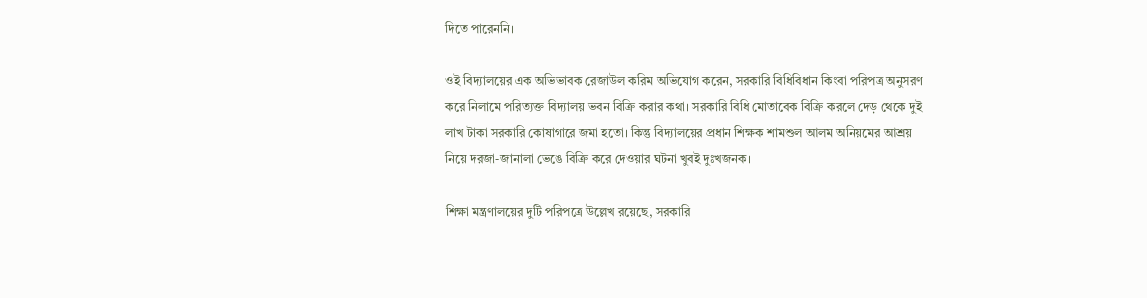দিতে পারেননি।

ওই বিদ্যালয়ের এক অভিভাবক রেজাউল করিম অভিযোগ করেন, সরকারি বিধিবিধান কিংবা পরিপত্র অনুসরণ করে নিলামে পরিত্যক্ত বিদ্যালয় ভবন বিক্রি করার কথা। সরকারি বিধি মোতাবেক বিক্রি করলে দেড় থেকে দুই লাখ টাকা সরকারি কোষাগারে জমা হতো। কিন্তু বিদ্যালয়ের প্রধান শিক্ষক শামশুল আলম অনিয়মের আশ্রয় নিয়ে দরজা-জানালা ভেঙে বিক্রি করে দেওয়ার ঘটনা খুবই দুঃখজনক।

শিক্ষা মন্ত্রণালয়ের দুটি পরিপত্রে উল্লেখ রয়েছে, সরকারি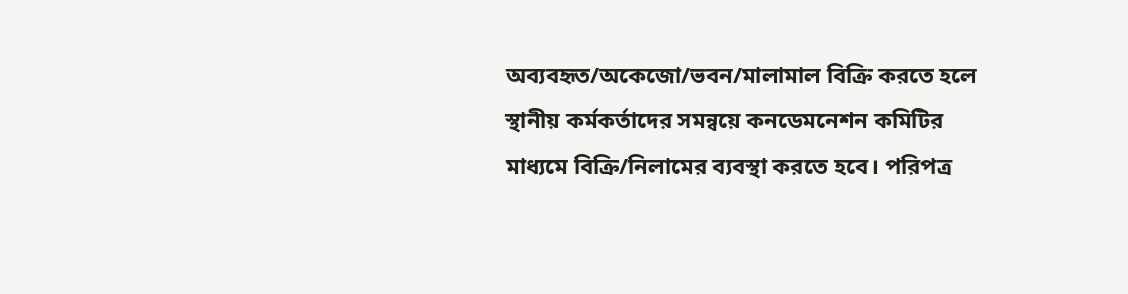অব্যবহৃত/অকেজো/ভবন/মালামাল বিক্রি করতে হলে স্থানীয় কর্মকর্তাদের সমন্বয়ে কনডেমনেশন কমিটির মাধ্যমে বিক্রি/নিলামের ব্যবস্থা করতে হবে। পরিপত্র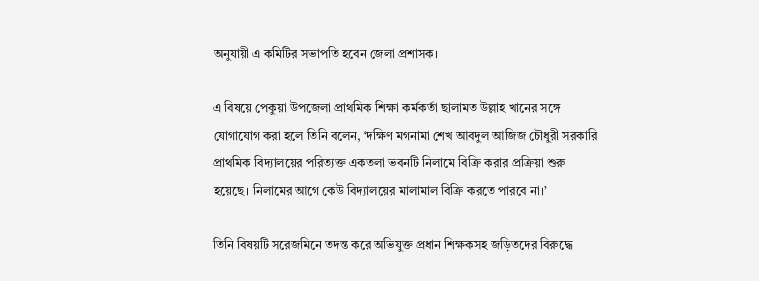অনুযায়ী এ কমিটির সভাপতি হবেন জেলা প্রশাসক।

এ বিষয়ে পেকুয়া উপজেলা প্রাথমিক শিক্ষা কর্মকর্তা ছালামত উল্লাহ খানের সঙ্গে যোগাযোগ করা হলে তিনি বলেন, ‘দক্ষিণ মগনামা শেখ আবদুল আজিজ চৌধুরী সরকারি প্রাথমিক বিদ্যালয়ের পরিত্যক্ত একতলা ভবনটি নিলামে বিক্রি করার প্রক্রিয়া শুরু হয়েছে। নিলামের আগে কেউ বিদ্যালয়ের মালামাল বিক্রি করতে পারবে না।’

তিনি বিষয়টি সরেজমিনে তদন্ত করে অভিযুক্ত প্রধান শিক্ষকসহ জড়িতদের বিরুদ্ধে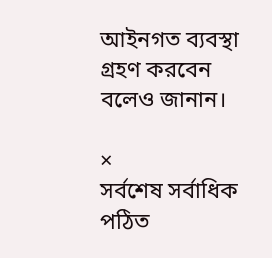আইনগত ব্যবস্থা গ্রহণ করবেন বলেও জানান।

×
সর্বশেষ সর্বাধিক পঠিত